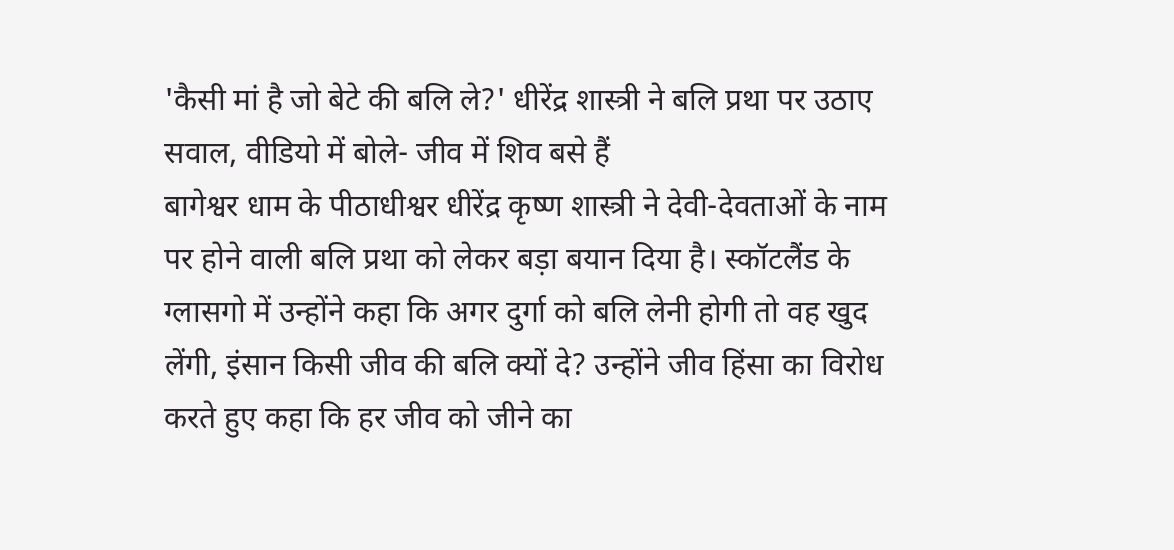'कैसी मां है जो बेटे की बलि ले?' धीरेंद्र शास्त्री ने बलि प्रथा पर उठाए सवाल, वीडियो में बोले- जीव में शिव बसे हैं
बागेश्वर धाम के पीठाधीश्वर धीरेंद्र कृष्ण शास्त्री ने देवी-देवताओं के नाम पर होने वाली बलि प्रथा को लेकर बड़ा बयान दिया है। स्कॉटलैंड के ग्लासगो में उन्होंने कहा कि अगर दुर्गा को बलि लेनी होगी तो वह खुद लेंगी, इंसान किसी जीव की बलि क्यों दे? उन्होंने जीव हिंसा का विरोध करते हुए कहा कि हर जीव को जीने का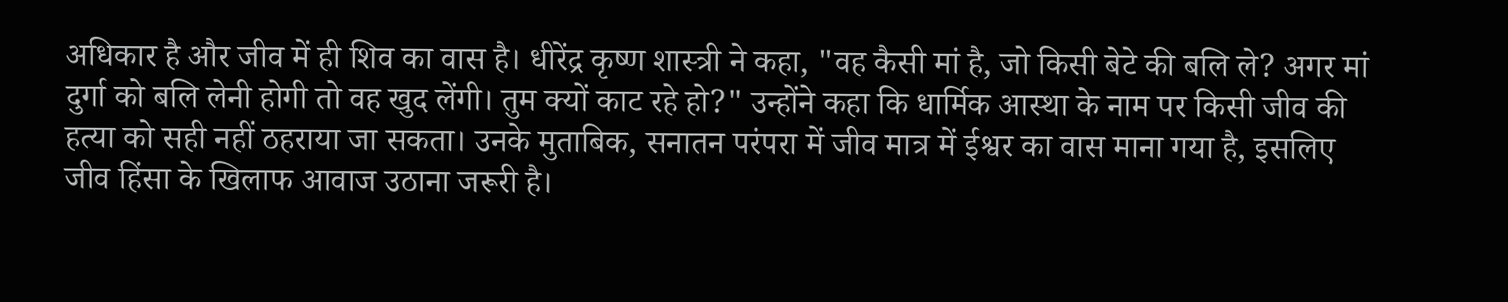अधिकार है और जीव में ही शिव का वास है। धीरेंद्र कृष्ण शास्त्री ने कहा, "वह कैसी मां है, जो किसी बेटे की बलि ले? अगर मां दुर्गा को बलि लेनी होगी तो वह खुद लेंगी। तुम क्यों काट रहे हो?" उन्होंने कहा कि धार्मिक आस्था के नाम पर किसी जीव की हत्या को सही नहीं ठहराया जा सकता। उनके मुताबिक, सनातन परंपरा में जीव मात्र में ईश्वर का वास माना गया है, इसलिए जीव हिंसा के खिलाफ आवाज उठाना जरूरी है।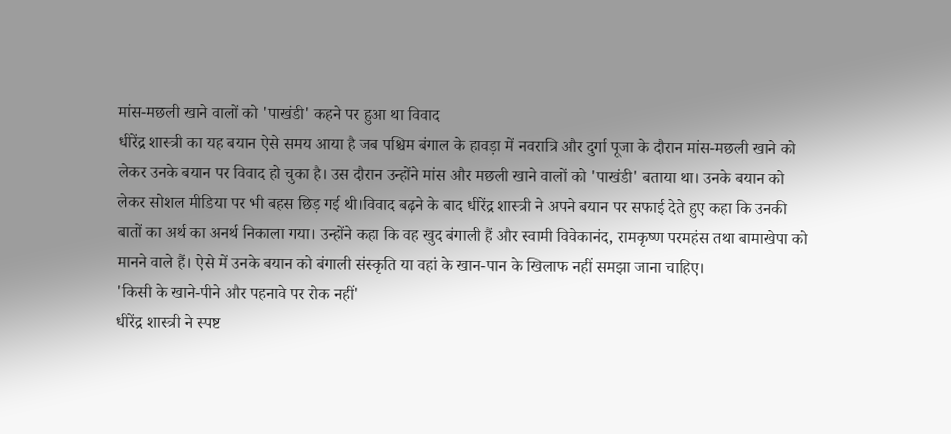मांस-मछली खाने वालों को 'पाखंडी' कहने पर हुआ था विवाद
धीरेंद्र शास्त्री का यह बयान ऐसे समय आया है जब पश्चिम बंगाल के हावड़ा में नवरात्रि और दुर्गा पूजा के दौरान मांस-मछली खाने को लेकर उनके बयान पर विवाद हो चुका है। उस दौरान उन्होंने मांस और मछली खाने वालों को 'पाखंडी' बताया था। उनके बयान को लेकर सोशल मीडिया पर भी बहस छिड़ गई थी।विवाद बढ़ने के बाद धीरेंद्र शास्त्री ने अपने बयान पर सफाई देते हुए कहा कि उनकी बातों का अर्थ का अनर्थ निकाला गया। उन्होंने कहा कि वह खुद बंगाली हैं और स्वामी विवेकानंद, रामकृष्ण परमहंस तथा बामाखेपा को मानने वाले हैं। ऐसे में उनके बयान को बंगाली संस्कृति या वहां के खान-पान के खिलाफ नहीं समझा जाना चाहिए।
'किसी के खाने-पीने और पहनावे पर रोक नहीं'
धीरेंद्र शास्त्री ने स्पष्ट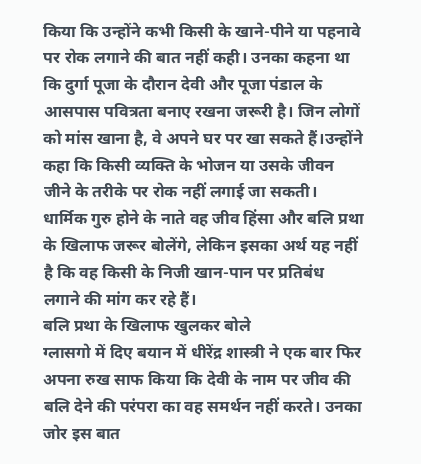किया कि उन्होंने कभी किसी के खाने-पीने या पहनावे पर रोक लगाने की बात नहीं कही। उनका कहना था कि दुर्गा पूजा के दौरान देवी और पूजा पंडाल के आसपास पवित्रता बनाए रखना जरूरी है। जिन लोगों को मांस खाना है, वे अपने घर पर खा सकते हैं।उन्होंने कहा कि किसी व्यक्ति के भोजन या उसके जीवन जीने के तरीके पर रोक नहीं लगाई जा सकती। धार्मिक गुरु होने के नाते वह जीव हिंसा और बलि प्रथा के खिलाफ जरूर बोलेंगे, लेकिन इसका अर्थ यह नहीं है कि वह किसी के निजी खान-पान पर प्रतिबंध लगाने की मांग कर रहे हैं।
बलि प्रथा के खिलाफ खुलकर बोले
ग्लासगो में दिए बयान में धीरेंद्र शास्त्री ने एक बार फिर अपना रुख साफ किया कि देवी के नाम पर जीव की बलि देने की परंपरा का वह समर्थन नहीं करते। उनका जोर इस बात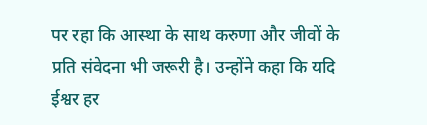पर रहा कि आस्था के साथ करुणा और जीवों के प्रति संवेदना भी जरूरी है। उन्होंने कहा कि यदि ईश्वर हर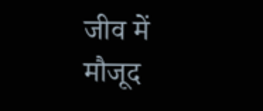जीव में मौजूद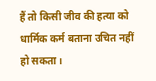हैं तो किसी जीव की हत्या को धार्मिक कर्म बताना उचित नहीं हो सकता।